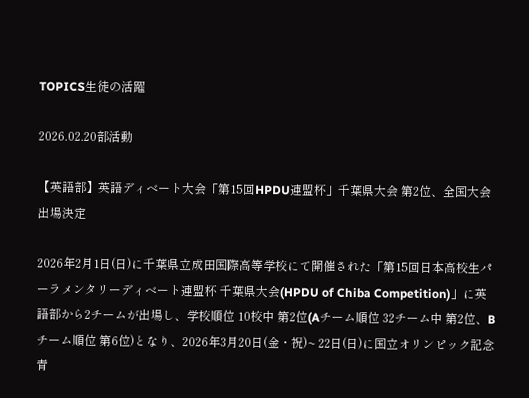TOPICS生徒の活躍

2026.02.20部活動

【英語部】英語ディベート大会「第15回HPDU連盟杯」千葉県大会 第2位、全国大会 出場決定

2026年2月1日(日)に千葉県立成田国際高等学校にて開催された「第15回日本高校生パーラメンタリーディベート連盟杯 千葉県大会(HPDU of Chiba Competition)」に英語部から2チームが出場し、学校順位 10校中 第2位(Aチーム順位 32チーム中 第2位、Bチーム順位 第6位)となり、2026年3月20日(金・祝)~ 22日(日)に国立オリンピック記念青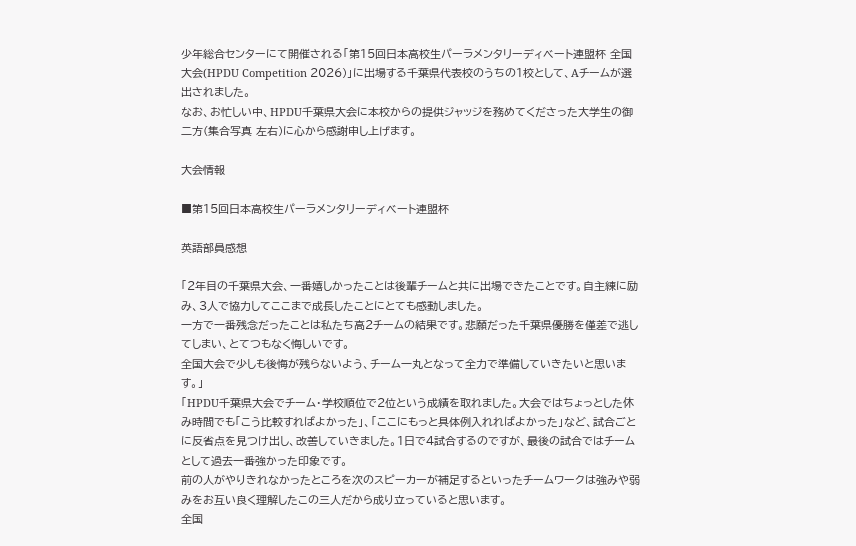少年総合センターにて開催される「第15回日本高校生パーラメンタリーディベート連盟杯 全国大会(HPDU Competition 2026)」に出場する千葉県代表校のうちの1校として、Aチームが選出されました。
なお、お忙しい中、HPDU千葉県大会に本校からの提供ジャッジを務めてくださった大学生の御二方(集合写真 左右)に心から感謝申し上げます。

大会情報

■第15回日本高校生パーラメンタリーディベート連盟杯

英語部員感想

「2年目の千葉県大会、一番嬉しかったことは後輩チームと共に出場できたことです。自主練に励み、3人で協力してここまで成長したことにとても感動しました。
一方で一番残念だったことは私たち高2チームの結果です。悲願だった千葉県優勝を僅差で逃してしまい、とてつもなく悔しいです。
全国大会で少しも後悔が残らないよう、チーム一丸となって全力で準備していきたいと思います。」
「HPDU千葉県大会でチーム・学校順位で2位という成績を取れました。大会ではちょっとした休み時間でも「こう比較すればよかった」、「ここにもっと具体例入れればよかった」など、試合ごとに反省点を見つけ出し、改善していきました。1日で4試合するのですが、最後の試合ではチームとして過去一番強かった印象です。
前の人がやりきれなかったところを次のスピーカーが補足するといったチームワークは強みや弱みをお互い良く理解したこの三人だから成り立っていると思います。
全国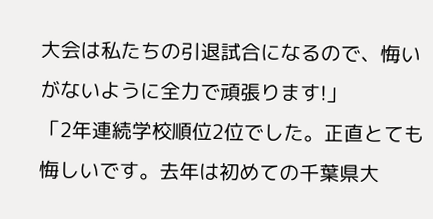大会は私たちの引退試合になるので、悔いがないように全力で頑張ります!」
「2年連続学校順位2位でした。正直とても悔しいです。去年は初めての千葉県大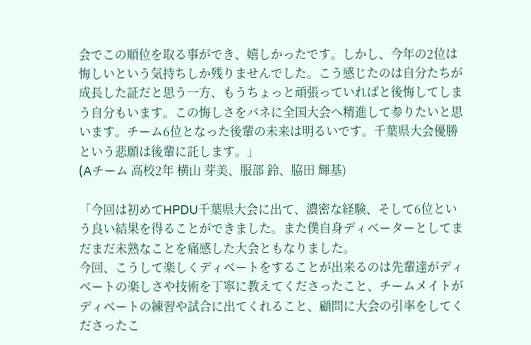会でこの順位を取る事ができ、嬉しかったです。しかし、今年の2位は悔しいという気持ちしか残りませんでした。こう感じたのは自分たちが成長した証だと思う一方、もうちょっと頑張っていればと後悔してしまう自分もいます。この悔しさをバネに全国大会へ精進して参りたいと思います。チーム6位となった後輩の未来は明るいです。千葉県大会優勝という悲願は後輩に託します。」
(Aチーム 高校2年 横山 芽美、服部 鈴、脇田 輝基)

「今回は初めてHPDU千葉県大会に出て、濃密な経験、そして6位という良い結果を得ることができました。また僕自身ディベーターとしてまだまだ未熟なことを痛感した大会ともなりました。
今回、こうして楽しくディベートをすることが出来るのは先輩達がディベートの楽しさや技術を丁寧に教えてくださったこと、チームメイトがディベートの練習や試合に出てくれること、顧問に大会の引率をしてくださったこ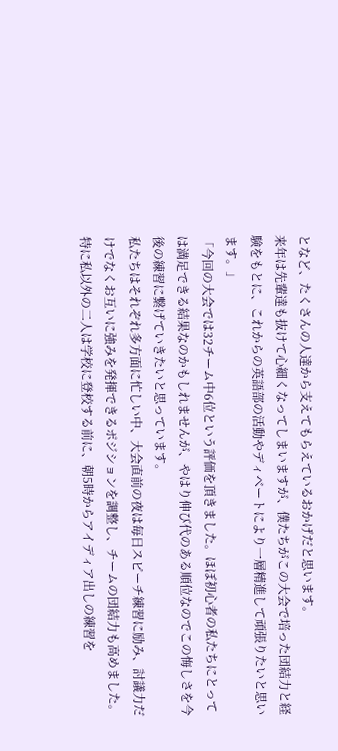となど、たくさんの人達から支えてもらえているおかげだと思います。
来年は先輩達も抜けて心細くなってしまいますが、僕たちがこの大会で培った団結力と経験をもとに、これからの英語部の活動やディベートにより一層精進して頑張りたいと思います。」
「今回の大会では32チーム中6位という評価を頂きました。ほぼ初心者の私たちにとっては満足できる結果なのかもしれませんが、やはり伸び代のある順位なのでこの悔しさを今後の練習に繋げていきたいと思っています。
私たちはそれぞれ多方面に忙しい中、大会直前の夜は毎日スピーチ練習に励み、討議力だけでなくお互いに強みを発揮できるポジションを調整し、チームの団結力も高めました。特に私以外の二人は学校に登校する前に、朝5時からアイディア出しの練習を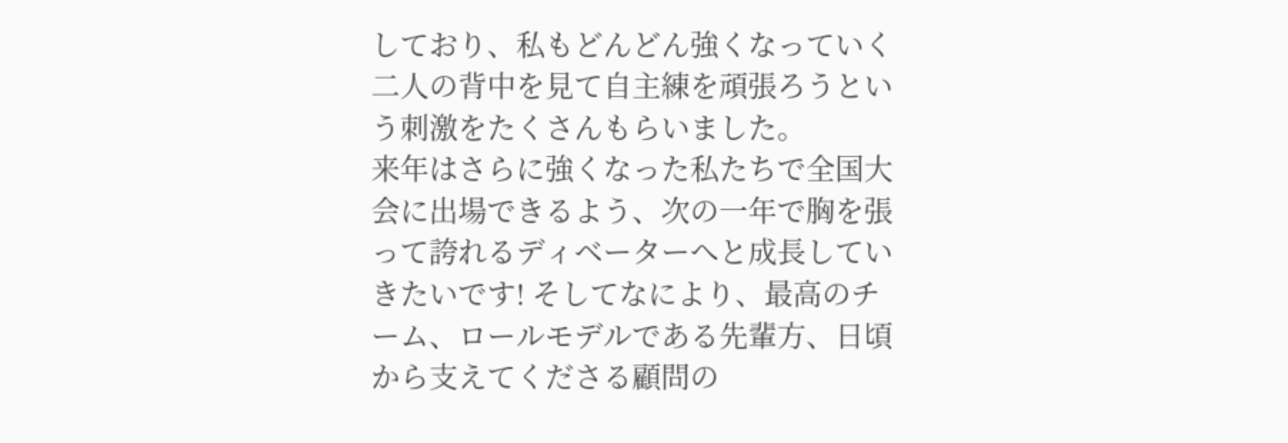しており、私もどんどん強くなっていく二人の背中を見て自主練を頑張ろうという刺激をたくさんもらいました。
来年はさらに強くなった私たちで全国大会に出場できるよう、次の一年で胸を張って誇れるディベーターへと成長していきたいです! そしてなにより、最高のチーム、ロールモデルである先輩方、日頃から支えてくださる顧問の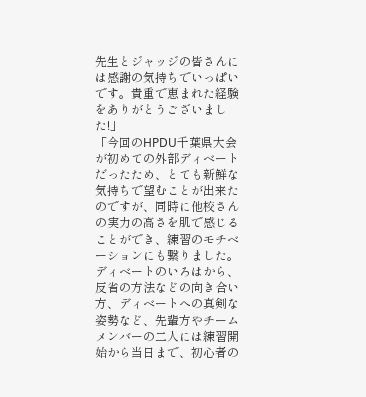先生とジャッジの皆さんには感謝の気持ちでいっぱいです。貴重で恵まれた経験をありがとうございました!」
「今回のHPDU千葉県大会が初めての外部ディベートだったため、とても新鮮な気持ちで望むことが出来たのですが、同時に他校さんの実力の高さを肌で感じることができ、練習のモチベーションにも繋りました。ディベートのいろはから、反省の方法などの向き合い方、ディベートへの真剣な姿勢など、先輩方やチームメンバーの二人には練習開始から当日まで、初心者の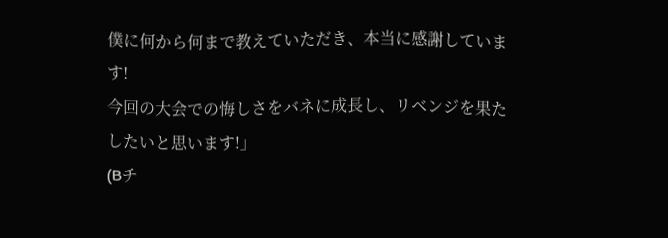僕に何から何まで教えていただき、本当に感謝しています!
今回の大会での悔しさをバネに成長し、リベンジを果たしたいと思います!」
(Bチ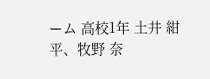ーム 高校1年 土井 紺平、牧野 奈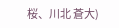桜、川北 蒼大)